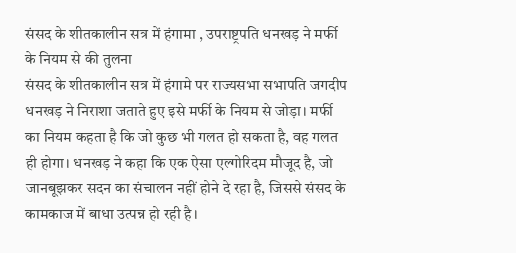संसद के शीतकालीन सत्र में हंगामा , उपराष्ट्रपति धनखड़ ने मर्फी के नियम से की तुलना
संसद के शीतकालीन सत्र में हंगामे पर राज्यसभा सभापति जगदीप धनखड़ ने निराशा जताते हुए इसे मर्फी के नियम से जोड़ा। मर्फी का नियम कहता है कि जो कुछ भी गलत हो सकता है, वह गलत ही होगा। धनखड़ ने कहा कि एक ऐसा एल्गोरिदम मौजूद है, जो जानबूझकर सदन का संचालन नहीं होने दे रहा है, जिससे संसद के कामकाज में बाधा उत्पन्न हो रही है।